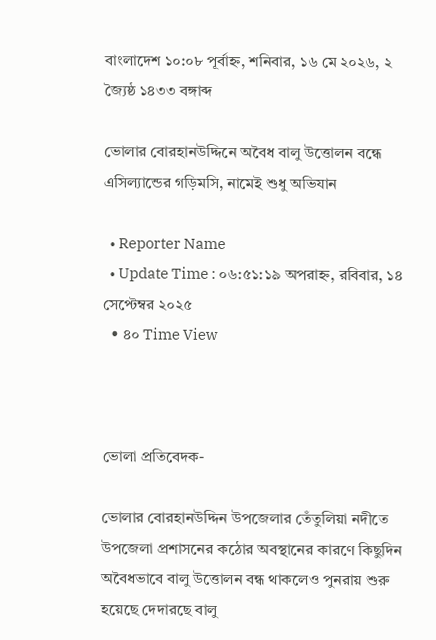বাংলাদেশ ১০:০৮ পূর্বাহ্ন, শনিবার, ১৬ মে ২০২৬, ২ জ্যৈষ্ঠ ১৪৩৩ বঙ্গাব্দ

ভোলার বোরহানউদ্দিনে অবৈধ বালু উত্তোলন বন্ধে এসিল্যান্ডের গড়িমসি, নামেই শুধু অভিযান

  • Reporter Name
  • Update Time : ০৬:৫১:১৯ অপরাহ্ন, রবিবার, ১৪ সেপ্টেম্বর ২০২৫
  • ৪০ Time View



ভোলা প্রতিবেদক-

ভোলার বোরহানউদ্দিন উপজেলার তেঁতুলিয়া নদীতে উপজেলা প্রশাসনের কঠোর অবস্থানের কারণে কিছুদিন অবৈধভাবে বালু উত্তোলন বন্ধ থাকলেও পুনরায় শুরু হয়েছে দেদারছে বালু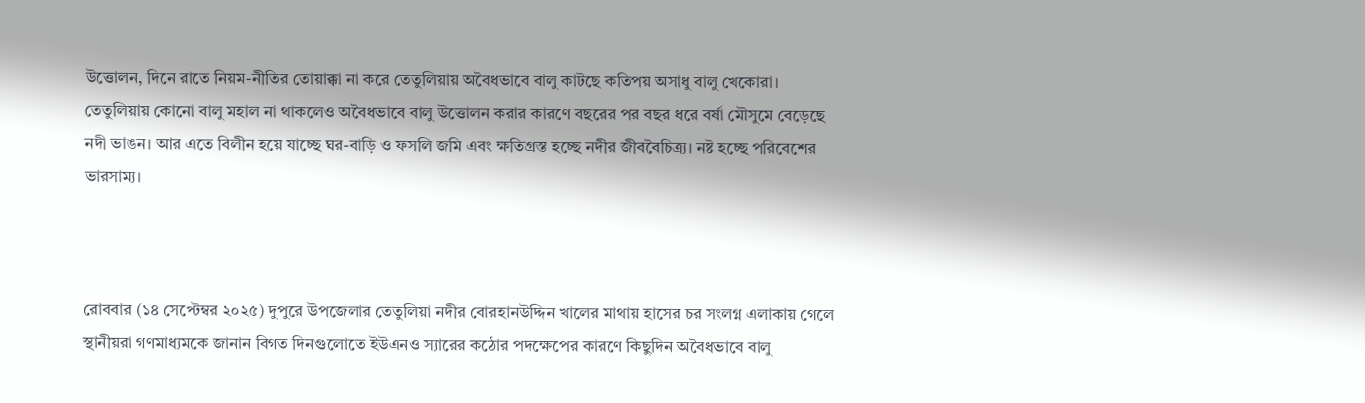উত্তোলন, দিনে রাতে নিয়ম-নীতির তোয়াক্কা না করে তেতুলিয়ায় অবৈধভাবে বালু কাটছে কতিপয় অসাধু বালু খেকোরা। তেতুলিয়ায় কোনো বালু মহাল না থাকলেও অবৈধভাবে বালু উত্তোলন করার কারণে বছরের পর বছর ধরে বর্ষা মৌসুমে বেড়েছে নদী ভাঙন। আর এতে বিলীন হয়ে যাচ্ছে ঘর-বাড়ি ও ফসলি জমি এবং ক্ষতিগ্রস্ত হচ্ছে নদীর জীববৈচিত্র্য। নষ্ট হচ্ছে পরিবেশের ভারসাম্য।



রোববার (১৪ সেপ্টেম্বর ২০২৫) দুপুরে উপজেলার তেতুলিয়া নদীর বোরহানউদ্দিন খালের মাথায় হাসের চর সংলগ্ন এলাকায় গেলে স্থানীয়রা গণমাধ্যমকে জানান বিগত দিনগুলোতে ইউএনও স্যারের কঠোর পদক্ষেপের কারণে কিছুদিন অবৈধভাবে বালু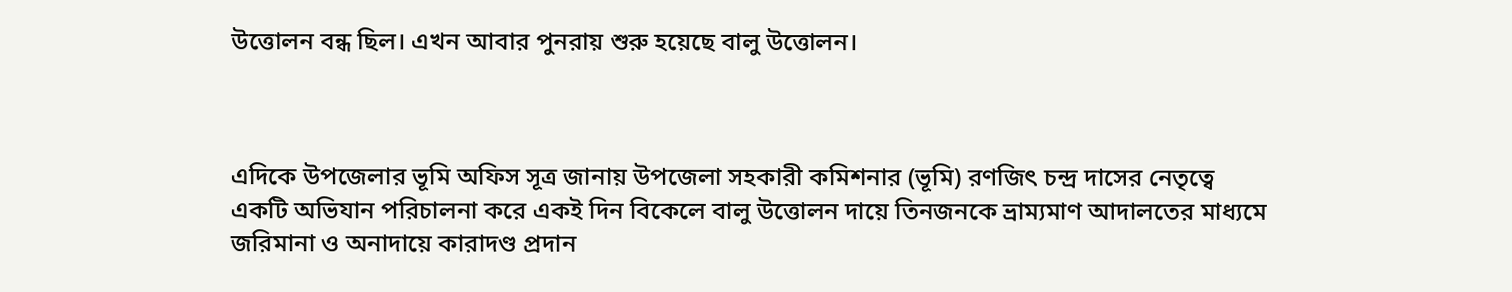উত্তোলন বন্ধ ছিল। এখন আবার পুনরায় শুরু হয়েছে বালু উত্তোলন।



এদিকে উপজেলার ভূমি অফিস সূত্র জানায় উপজেলা সহকারী কমিশনার (ভূমি) রণজিৎ চন্দ্র দাসের নেতৃত্বে একটি অভিযান পরিচালনা করে একই দিন বিকেলে বালু উত্তোলন দায়ে তিনজনকে ভ্রাম্যমাণ আদালতের মাধ্যমে জরিমানা ও অনাদায়ে কারাদণ্ড প্রদান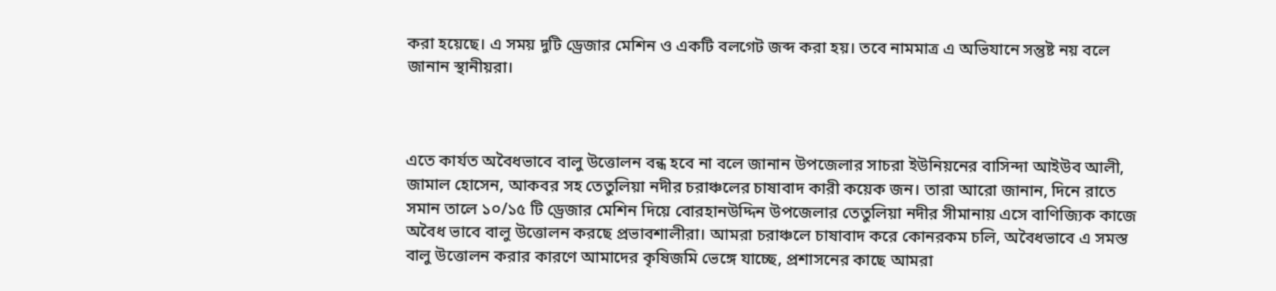করা হয়েছে। এ সময় দুটি ড্রেজার মেশিন ও একটি বলগেট জব্দ করা হয়। তবে নামমাত্র এ অভিযানে সন্তুষ্ট নয় বলে জানান স্থানীয়রা।



এতে কার্যত অবৈধভাবে বালু উত্তোলন বন্ধ হবে না বলে জানান উপজেলার সাচরা ইউনিয়নের বাসিন্দা আইউব আলী, জামাল হোসেন, আকবর সহ তেতুলিয়া নদীর চরাঞ্চলের চাষাবাদ কারী কয়েক জন। তারা আরো জানান, দিনে রাতে সমান তালে ১০/১৫ টি ড্রেজার মেশিন দিয়ে বোরহানউদ্দিন উপজেলার তেতুলিয়া নদীর সীমানায় এসে বাণিজ্যিক কাজে অবৈধ ভাবে বালু উত্তোলন করছে প্রভাবশালীরা। আমরা চরাঞ্চলে চাষাবাদ করে কোনরকম চলি, অবৈধভাবে এ সমস্ত বালু উত্তোলন করার কারণে আমাদের কৃষিজমি ভেঙ্গে যাচ্ছে, প্রশাসনের কাছে আমরা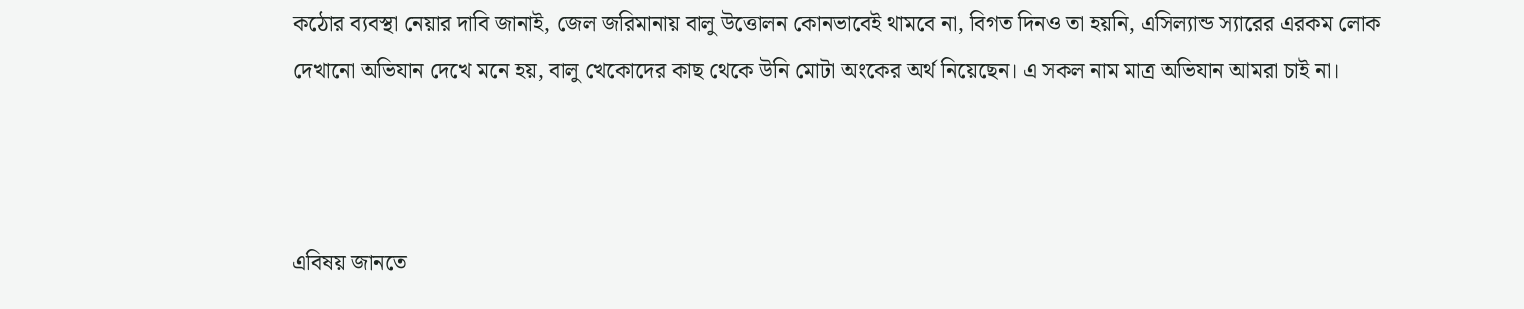কঠোর ব্যবস্থা নেয়ার দাবি জানাই, জেল জরিমানায় বালু উত্তোলন কোনভাবেই থামবে না, বিগত দিনও তা হয়নি, এসিল্যান্ড স্যারের এরকম লোক দেখানো অভিযান দেখে মনে হয়, বালু খেকোদের কাছ থেকে উনি মোটা অংকের অর্থ নিয়েছেন। এ সকল নাম মাত্র অভিযান আমরা চাই না।



এবিষয় জানতে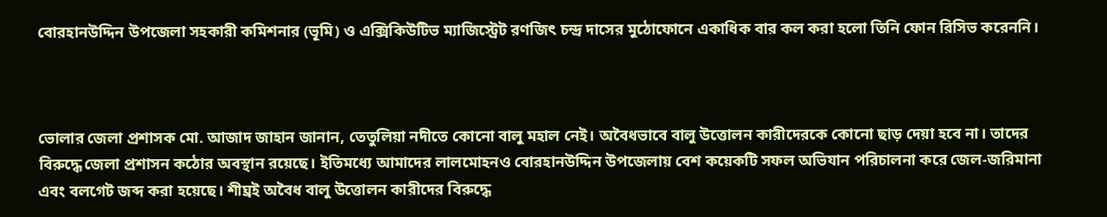বোরহানউদ্দিন উপজেলা সহকারী কমিশনার (ভূমি) ও এক্সিকিউটিভ ম্যাজিস্ট্রেট রণজিৎ চন্দ্র দাসের মুঠোফোনে একাধিক বার কল করা হলো তিনি ফোন রিসিভ করেননি।



ভোলার জেলা প্রশাসক মো. আজাদ জাহান জানান, তেতুলিয়া নদীতে কোনো বালু মহাল নেই। অবৈধভাবে বালু উত্তোলন কারীদেরকে কোনো ছাড় দেয়া হবে না। তাদের বিরুদ্ধে জেলা প্রশাসন কঠোর অবস্থান রয়েছে। ইতিমধ্যে আমাদের লালমোহনও বোরহানউদ্দিন উপজেলায় বেশ কয়েকটি সফল অভিযান পরিচালনা করে জেল-জরিমানা এবং বলগেট জব্দ করা হয়েছে। শীঘ্রই অবৈধ বালু উত্তোলন কারীদের বিরুদ্ধে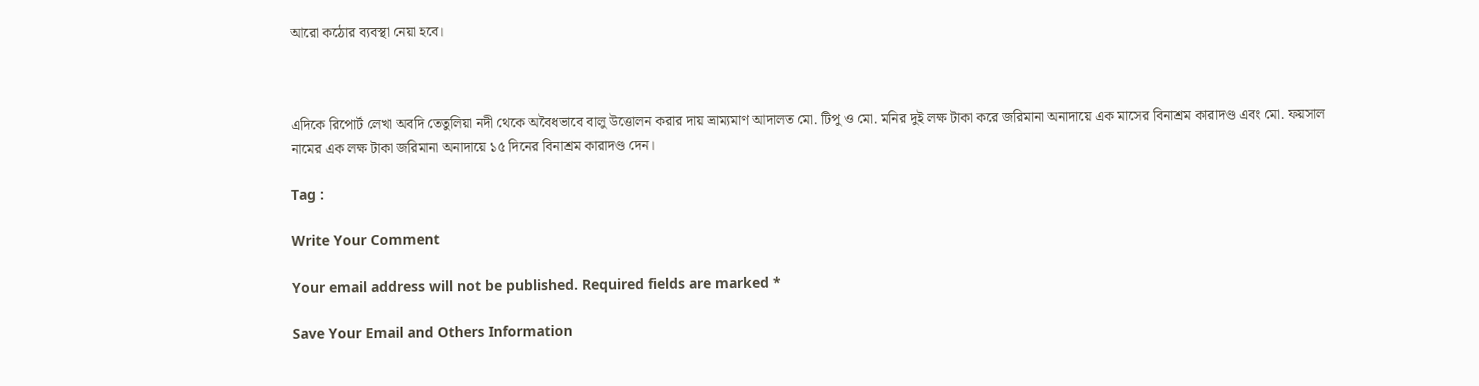আরো কঠোর ব্যবস্থা নেয়া হবে।



এদিকে রিপোর্ট লেখা অবদি তেতুলিয়া নদী থেকে অবৈধভাবে বালু উত্তোলন করার দায় ভ্রাম্যমাণ আদালত মো. টিপু ও মো. মনির দুই লক্ষ টাকা করে জরিমানা অনাদায়ে এক মাসের বিনাশ্রম কারাদণ্ড এবং মো. ফয়সাল নামের এক লক্ষ টাকা জরিমানা অনাদায়ে ১৫ দিনের বিনাশ্রম কারাদণ্ড দেন।

Tag :

Write Your Comment

Your email address will not be published. Required fields are marked *

Save Your Email and Others Information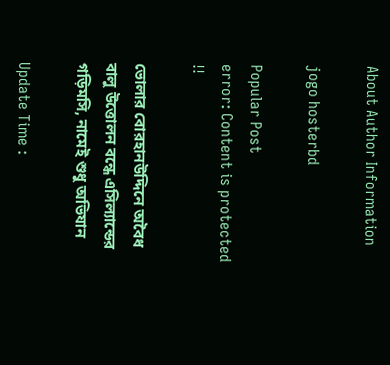About Author Information

jogo hosterbd

Popular Post
error: Content is protected !!

ভোলার বোরহানউদ্দিনে অবৈধ বালু উত্তোলন বন্ধে এসিল্যান্ডের গড়িমসি, নামেই শুধু অভিযান

Update Time :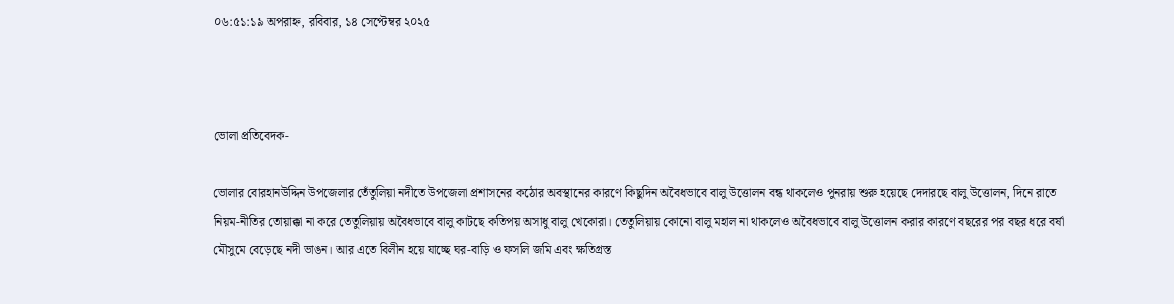০৬:৫১:১৯ অপরাহ্ন, রবিবার, ১৪ সেপ্টেম্বর ২০২৫



ভোলা প্রতিবেদক-

ভোলার বোরহানউদ্দিন উপজেলার তেঁতুলিয়া নদীতে উপজেলা প্রশাসনের কঠোর অবস্থানের কারণে কিছুদিন অবৈধভাবে বালু উত্তোলন বন্ধ থাকলেও পুনরায় শুরু হয়েছে দেদারছে বালু উত্তোলন, দিনে রাতে নিয়ম-নীতির তোয়াক্কা না করে তেতুলিয়ায় অবৈধভাবে বালু কাটছে কতিপয় অসাধু বালু খেকোরা। তেতুলিয়ায় কোনো বালু মহাল না থাকলেও অবৈধভাবে বালু উত্তোলন করার কারণে বছরের পর বছর ধরে বর্ষা মৌসুমে বেড়েছে নদী ভাঙন। আর এতে বিলীন হয়ে যাচ্ছে ঘর-বাড়ি ও ফসলি জমি এবং ক্ষতিগ্রস্ত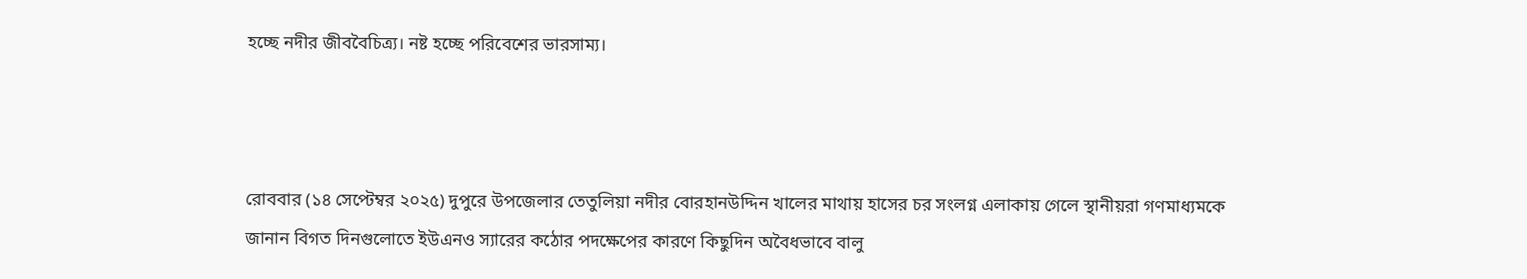হচ্ছে নদীর জীববৈচিত্র্য। নষ্ট হচ্ছে পরিবেশের ভারসাম্য।



রোববার (১৪ সেপ্টেম্বর ২০২৫) দুপুরে উপজেলার তেতুলিয়া নদীর বোরহানউদ্দিন খালের মাথায় হাসের চর সংলগ্ন এলাকায় গেলে স্থানীয়রা গণমাধ্যমকে জানান বিগত দিনগুলোতে ইউএনও স্যারের কঠোর পদক্ষেপের কারণে কিছুদিন অবৈধভাবে বালু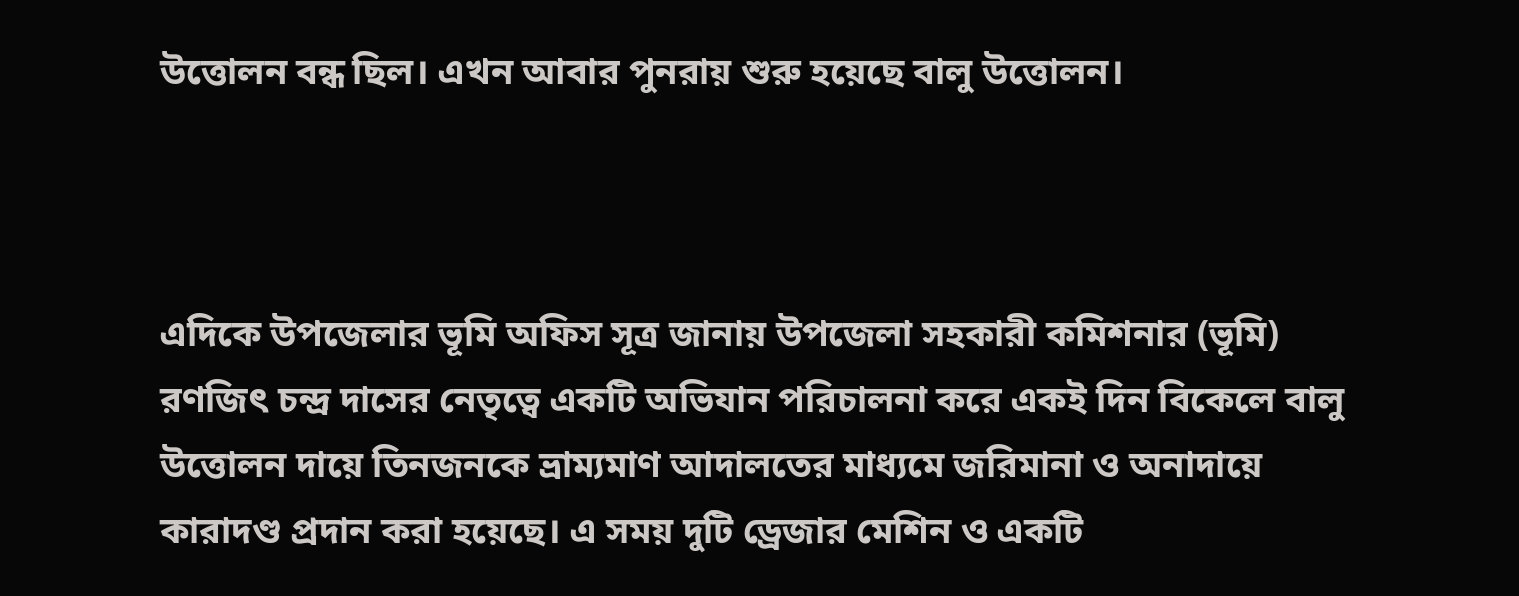উত্তোলন বন্ধ ছিল। এখন আবার পুনরায় শুরু হয়েছে বালু উত্তোলন।



এদিকে উপজেলার ভূমি অফিস সূত্র জানায় উপজেলা সহকারী কমিশনার (ভূমি) রণজিৎ চন্দ্র দাসের নেতৃত্বে একটি অভিযান পরিচালনা করে একই দিন বিকেলে বালু উত্তোলন দায়ে তিনজনকে ভ্রাম্যমাণ আদালতের মাধ্যমে জরিমানা ও অনাদায়ে কারাদণ্ড প্রদান করা হয়েছে। এ সময় দুটি ড্রেজার মেশিন ও একটি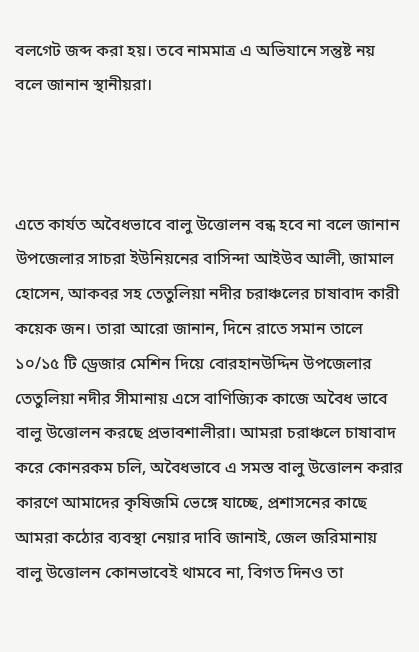বলগেট জব্দ করা হয়। তবে নামমাত্র এ অভিযানে সন্তুষ্ট নয় বলে জানান স্থানীয়রা।



এতে কার্যত অবৈধভাবে বালু উত্তোলন বন্ধ হবে না বলে জানান উপজেলার সাচরা ইউনিয়নের বাসিন্দা আইউব আলী, জামাল হোসেন, আকবর সহ তেতুলিয়া নদীর চরাঞ্চলের চাষাবাদ কারী কয়েক জন। তারা আরো জানান, দিনে রাতে সমান তালে ১০/১৫ টি ড্রেজার মেশিন দিয়ে বোরহানউদ্দিন উপজেলার তেতুলিয়া নদীর সীমানায় এসে বাণিজ্যিক কাজে অবৈধ ভাবে বালু উত্তোলন করছে প্রভাবশালীরা। আমরা চরাঞ্চলে চাষাবাদ করে কোনরকম চলি, অবৈধভাবে এ সমস্ত বালু উত্তোলন করার কারণে আমাদের কৃষিজমি ভেঙ্গে যাচ্ছে, প্রশাসনের কাছে আমরা কঠোর ব্যবস্থা নেয়ার দাবি জানাই, জেল জরিমানায় বালু উত্তোলন কোনভাবেই থামবে না, বিগত দিনও তা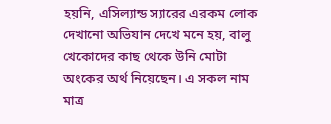হয়নি, এসিল্যান্ড স্যারের এরকম লোক দেখানো অভিযান দেখে মনে হয়, বালু খেকোদের কাছ থেকে উনি মোটা অংকের অর্থ নিয়েছেন। এ সকল নাম মাত্র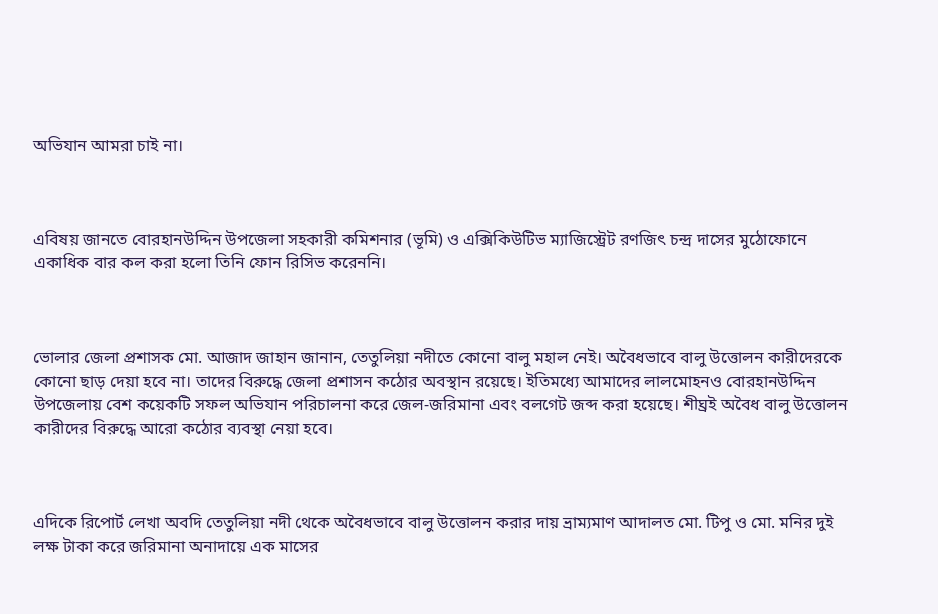অভিযান আমরা চাই না।



এবিষয় জানতে বোরহানউদ্দিন উপজেলা সহকারী কমিশনার (ভূমি) ও এক্সিকিউটিভ ম্যাজিস্ট্রেট রণজিৎ চন্দ্র দাসের মুঠোফোনে একাধিক বার কল করা হলো তিনি ফোন রিসিভ করেননি।



ভোলার জেলা প্রশাসক মো. আজাদ জাহান জানান, তেতুলিয়া নদীতে কোনো বালু মহাল নেই। অবৈধভাবে বালু উত্তোলন কারীদেরকে কোনো ছাড় দেয়া হবে না। তাদের বিরুদ্ধে জেলা প্রশাসন কঠোর অবস্থান রয়েছে। ইতিমধ্যে আমাদের লালমোহনও বোরহানউদ্দিন উপজেলায় বেশ কয়েকটি সফল অভিযান পরিচালনা করে জেল-জরিমানা এবং বলগেট জব্দ করা হয়েছে। শীঘ্রই অবৈধ বালু উত্তোলন কারীদের বিরুদ্ধে আরো কঠোর ব্যবস্থা নেয়া হবে।



এদিকে রিপোর্ট লেখা অবদি তেতুলিয়া নদী থেকে অবৈধভাবে বালু উত্তোলন করার দায় ভ্রাম্যমাণ আদালত মো. টিপু ও মো. মনির দুই লক্ষ টাকা করে জরিমানা অনাদায়ে এক মাসের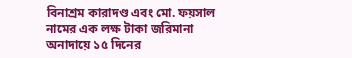বিনাশ্রম কারাদণ্ড এবং মো. ফয়সাল নামের এক লক্ষ টাকা জরিমানা অনাদায়ে ১৫ দিনের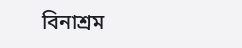বিনাশ্রম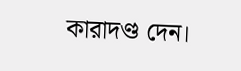কারাদণ্ড দেন।